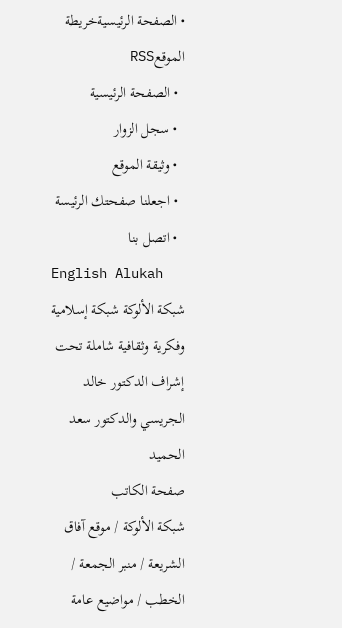• الصفحة الرئيسيةخريطة الموقعRSS
  • الصفحة الرئيسية
  • سجل الزوار
  • وثيقة الموقع
  • اجعلنا صفحتك الرئيسة
  • اتصل بنا
English Alukah
شبكة الألوكة شبكة إسلامية وفكرية وثقافية شاملة تحت إشراف الدكتور خالد الجريسي والدكتور سعد الحميد
صفحة الكاتب
شبكة الألوكة / موقع آفاق الشريعة / منبر الجمعة / الخطب / مواضيع عامة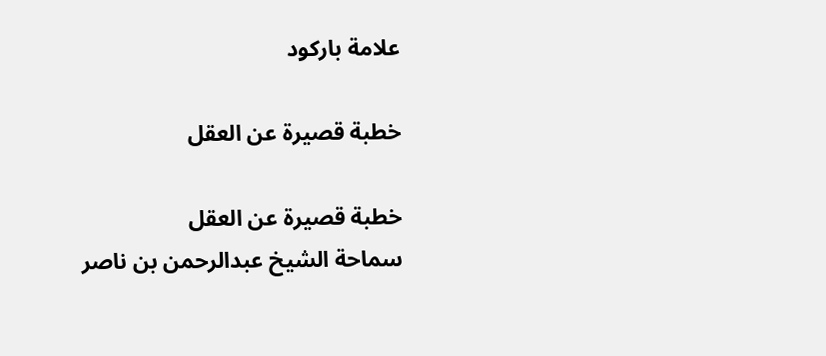علامة باركود

خطبة قصيرة عن العقل

خطبة قصيرة عن العقل
سماحة الشيخ عبدالرحمن بن ناصر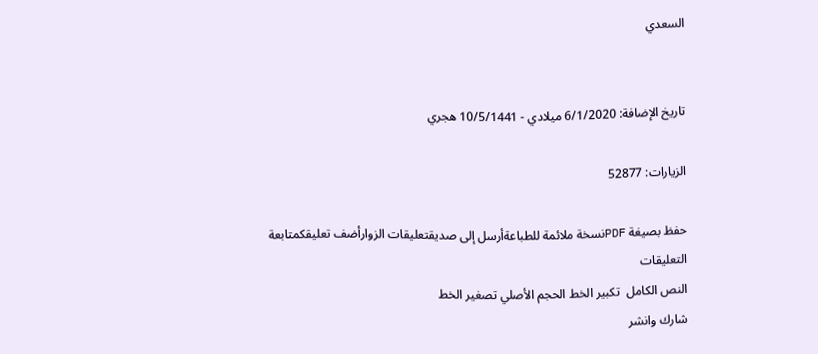السعدي


تاريخ الإضافة: 6/1/2020 ميلادي - 10/5/1441 هجري

الزيارات: 52877

حفظ بصيغة PDFنسخة ملائمة للطباعةأرسل إلى صديقتعليقات الزوارأضف تعليقكمتابعة التعليقات
النص الكامل  تكبير الخط الحجم الأصلي تصغير الخط
شارك وانشر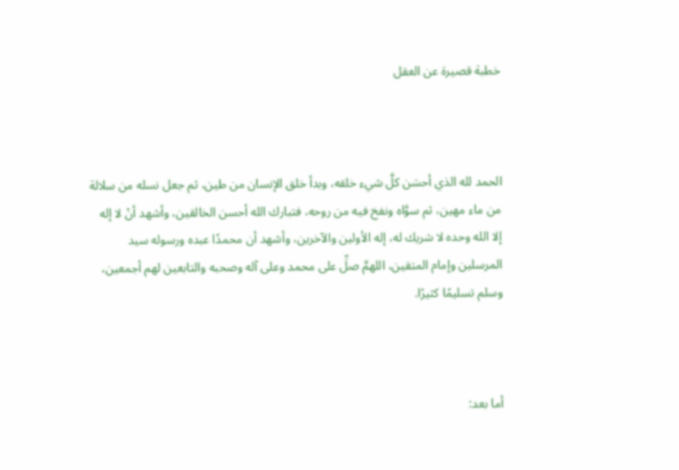خطبة قصيرة عن العقل



الحمد لله الذي أحسَن كلَّ شيء خلقه، وبدأ خلق الإنسان من طين، ثم جعل نسله من سلالة من ماء مهين، ثم سوَّاه ونفخ فيه من روحه، فتبارك الله أحسن الخالقين، وأشهد أنْ لا إله إلا الله وحده لا شريك له، إله الأولين والآخرين، وأشهد أن محمدًا عبده ورسوله سيد المرسلين وإمام المتقين، اللهمَّ صلِّ على محمد وعلى آله وصحبه والتابعين لهم أجمعين، وسلم تسليمًا كثيرًا.



أما بعد: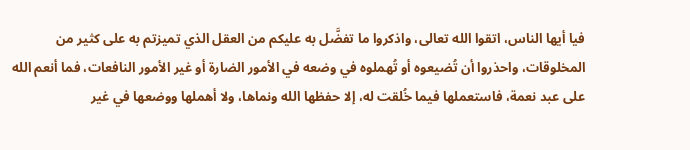فيا أيها الناس، اتقوا الله تعالى، واذكروا ما تفضَّل به عليكم من العقل الذي تميزتم به على كثير من المخلوقات، واحذروا أن تُضيعوه أو تُهملوه في وضعه في الأمور الضارة أو غير الأمور النافعات، فما أنعم الله على عبد نعمة، فاستعملها فيما خُلقت له، إلا حفظها الله ونماها، ولا أهملها ووضعها في غير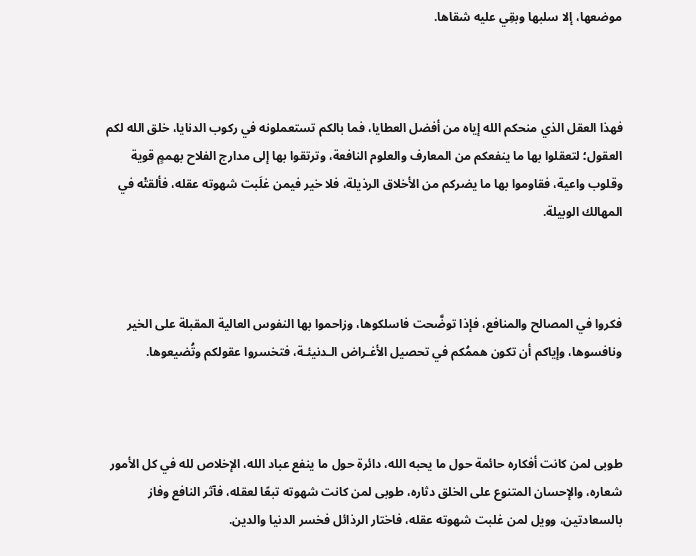موضعها، إلا سلبها وبقِي عليه شقاها.



فهذا العقل الذي منحكم الله إياه من أفضل العطايا، فما بالكم تستعملونه في ركوب الدنايا، خلق الله لكم العقول؛ لتعقلوا بها ما ينفعكم من المعارف والعلوم النافعة، وترتقوا بها إلى مدارج الفلاح بهممٍ قوية وقلوب واعية، فقاوموا بها ما يضركم من الأخلاق الرذيلة، فلا خير فيمن غلَبت شهوته عقله، فألقتْه في المهالك الوبيلة.



فكروا في المصالح والمنافع، فإذا توضَّحت فاسلكوها، وزاحموا بها النفوس العالية المقبلة على الخير ونافسوها، وإياكم أن تكون هممُكم في تحصيل الأغـراض الـدنيئـة، فتخسروا عقولكم وتُضيعوها.



طوبى لمن كانت أفكاره حائمة حول ما يحبه الله، دائرة حول ما ينفع عباد الله، الإخلاص لله في كل الأمور شعاره، والإحسان المتنوع على الخلق دثاره، طوبى لمن كانت شهوته تبعًا لعقله، فآثر النافع وفاز بالسعادتين، وويل لمن غلبت شهوته عقله، فاختار الرذائل فخسر الدنيا والدين.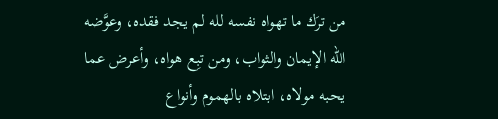من ترَك ما تهواه نفسه لله لم يجد فقده، وعوَّضه الله الإيمان والثواب، ومن تبِع هواه، وأعرض عما يحبه مولاه، ابتلاه بالهموم وأنواع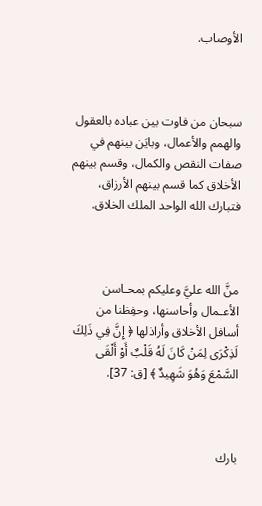الأوصاب.



سبحان من فاوت بين عباده بالعقول والهمم والأعمال، وبايَن بينهم في صفات النقص والكمال، وقسم بينهم الأخلاق كما قسم بينهم الأرزاق، فتبارك الله الواحد الملك الخلاق.



منَّ الله عليَّ وعليكم بمحـاسن الأعـمال وأحاسنها، وحفِظنا من أسافل الأخلاق وأراذلها ﴿ إِنَّ فِي ذَلِكَ لَذِكْرَى لِمَنْ كَانَ لَهُ قَلْبٌ أَوْ أَلْقَى السَّمْعَ وَهُوَ شَهِيدٌ ﴾ [ق: 37].



بارك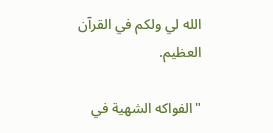الله لي ولكم في القرآن العظيم.

"الفواكه الشهية في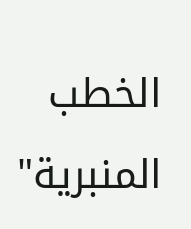الخطب المنبرية"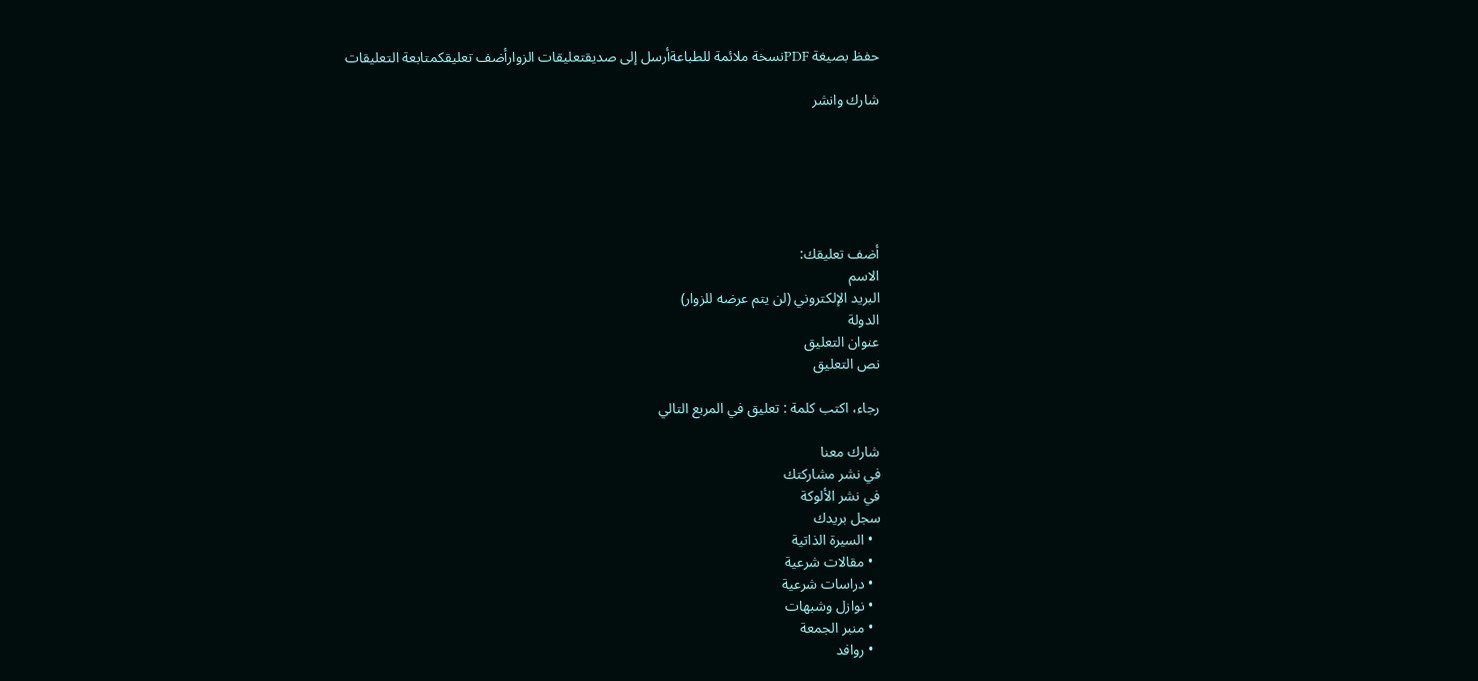حفظ بصيغة PDFنسخة ملائمة للطباعةأرسل إلى صديقتعليقات الزوارأضف تعليقكمتابعة التعليقات

شارك وانشر






أضف تعليقك:
الاسم
البريد الإلكتروني (لن يتم عرضه للزوار)
الدولة
عنوان التعليق
نص التعليق

رجاء، اكتب كلمة : تعليق في المربع التالي

شارك معنا
في نشر مشاركتك
في نشر الألوكة
سجل بريدك
  • السيرة الذاتية
  • مقالات شرعية
  • دراسات شرعية
  • نوازل وشبهات
  • منبر الجمعة
  • روافد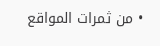• من ثمرات المواقع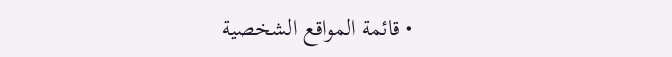• قائمة المواقع الشخصية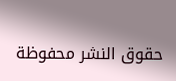حقوق النشر محفوظة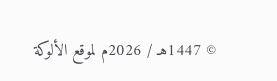© 1447هـ / 2026م لموقع الألوكة